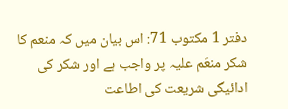دفتر 1 مکتوب 71: اس بیان میں کہ منعم کا شکر منعَم علیہ پر واجب ہے اور شکر کی ادائیگی شریعت کی اطاعت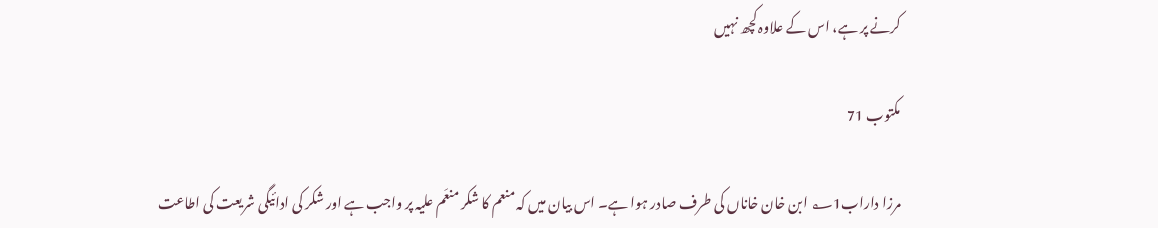کرنے پر ہے، اس کے علاوہ کچھ نہیں

مکتوب 71

مرزا داراب؂1 ابن خان خاناں کی طرف صادر ہوا ہے۔ اس بیان میں کہ منعم کا شکر منعَم علیہ پر واجب ہے اور شکر کی ادائیگی شریعت کی اطاعت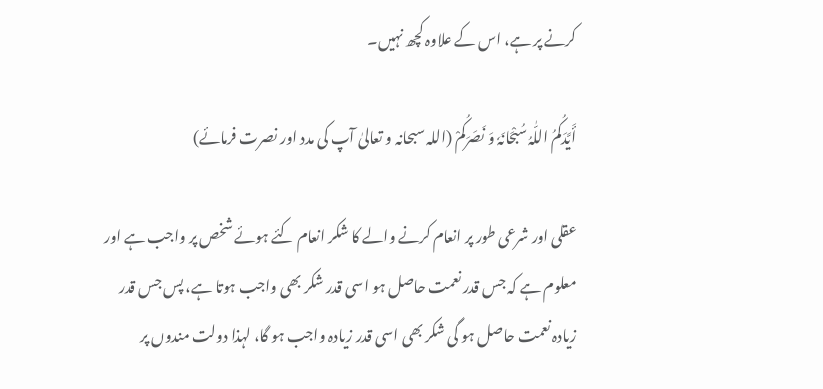کرنے پر ہے، اس کے علاوہ کچھ نہیں۔

أَیَّدَکُمُ اللّٰہُ سُبْحَانَہٗ وَ نَصَرَکُمْ (اللہ سبحانہ و تعالیٰ آپ کی مدد اور نصرت فرمائے)

عقلی اور شرعی طور پر انعام کرنے والے کا شکر انعام کئے ہوئے شخص پر واجب ہے اور معلوم ہے کہ جس قدر نعمت حاصل ہو اسی قدر شکر بھی واجب ہوتا ہے، پس جس قدر زیادہ نعمت حاصل ہو گی شکر بھی اسی قدر زیادہ واجب ہو گا، لہذا دولت مندوں پر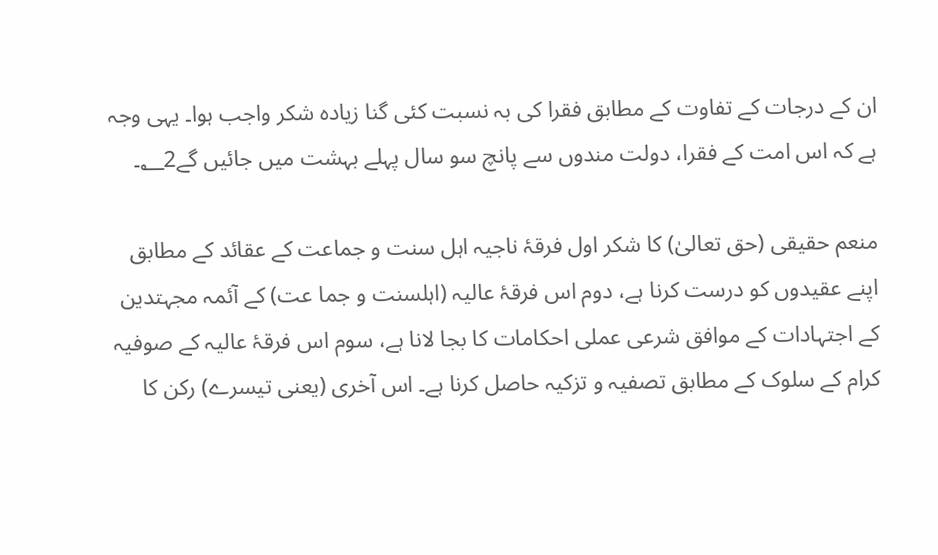ان کے درجات کے تفاوت کے مطابق فقرا کی بہ نسبت کئی گنا زیادہ شکر واجب ہوا۔ یہی وجہ ہے کہ اس امت کے فقرا، دولت مندوں سے پانچ سو سال پہلے بہشت میں جائیں گے؂2۔

منعم حقیقی (حق تعالیٰ) کا شکر اول فرقۂ ناجیہ اہل سنت و جماعت کے عقائد کے مطابق اپنے عقیدوں کو درست کرنا ہے، دوم اس فرقۂ عالیہ (اہلسنت و جما عت) کے آئمہ مجہتدین کے اجتہادات کے موافق شرعی عملی احکامات کا بجا لانا ہے، سوم اس فرقۂ عالیہ کے صوفیہ کرام کے سلوک کے مطابق تصفیہ و تزکیہ حاصل کرنا ہے۔ اس آخری (یعنی تیسرے) رکن کا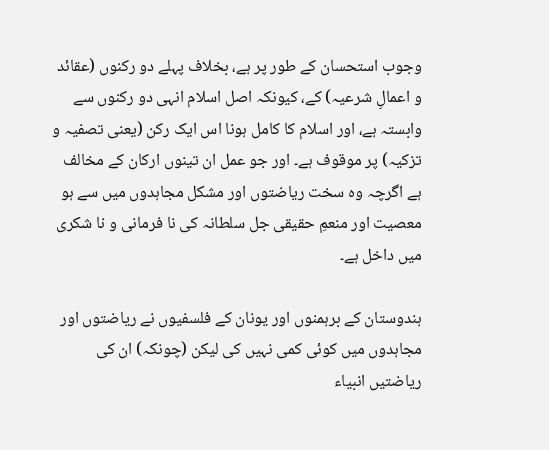وجوب استحسان کے طور پر ہے، بخلاف پہلے دو رکنوں (عقائد و اعمالِ شرعیہ) کے، کیونکہ اصل اسلام انہی دو رکنوں سے وابستہ ہے، اور اسلام کا کامل ہونا اس ایک رکن (یعنی تصفیہ و تزکیہ) پر موقوف ہے۔ اور جو عمل ان تینوں ارکان کے مخالف ہے اگرچہ وہ سخت ریاضتوں اور مشکل مجاہدوں میں سے ہو معصیت اور منعمِ حقیقی جل سلطانہ کی نا فرمانی و نا شکری میں داخل ہے۔

ہندوستان کے برہمنوں اور یونان کے فلسفیوں نے ریاضتوں اور مجاہدوں میں کوئی کمی نہیں کی لیکن (چونکہ) ان کی ریاضتیں انبیاء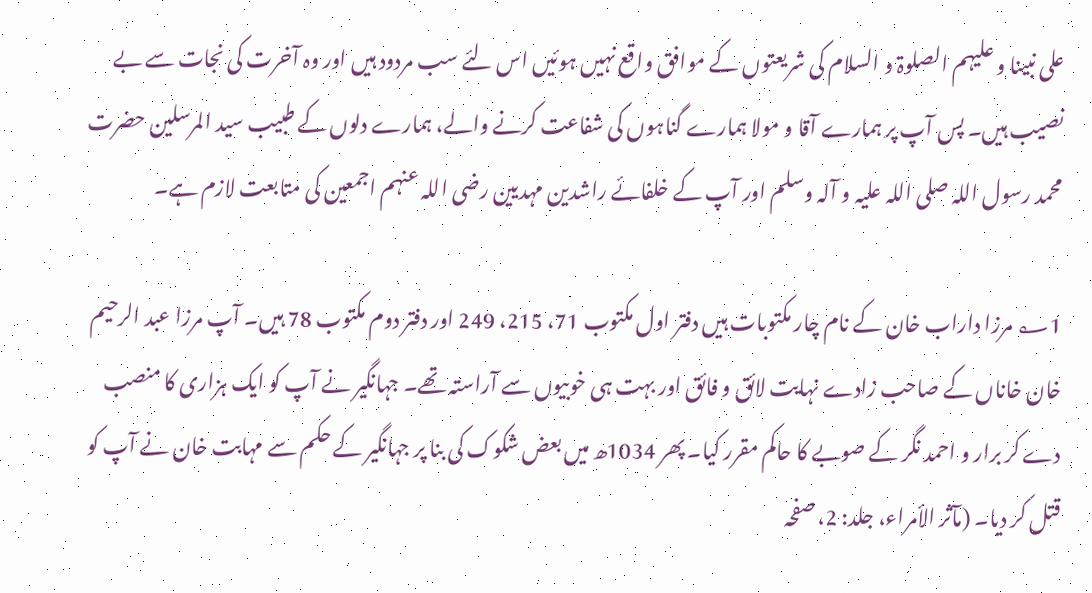علی نبینا و علیہم الصلوۃ و السلام کی شریعتوں کے موافق واقع نہیں ہوئیں اس لئے سب مردود ہیں اور وہ آخرت کی نجات سے بے نصیب ہیں۔ پس آپ پر ہمارے آقا و مولا ہمارے گناہوں کی شفاعت کرنے والے، ہمارے دلوں کے طبیب سید المرسلین حضرت محمد رسول اللہ صلی اللہ علیہ و آلہ وسلم اور آپ کے خلفائے راشدین مہدیین رضی اللہ عنہم اجمعین کی متابعت لازم ہے۔

؂1 مرزا داراب خان کے نام چار مکتوبات ہیں دفتر اول مکتوب 71، 215، 249 اور دفتر دوم مکتوب 78 ہیں۔ آپ مرزا عبد الرحیم خان خاناں کے صاحب زادے نہایت لائق و فائق اور بہت ہی خوبیوں سے آراستہ تھے۔ جہانگیر نے آپ کو ایک ہزاری کا منصب دے کر برار و احمد نگر کے صوبے کا حاکم مقرر کیا۔ پھر 1034ھ میں بعض شکوک کی بنا پر جہانگیر کے حکم سے مہابت خان نے آپ کو قتل کر دیا۔ (مآثر الأمراء، جلد: 2، صفحہ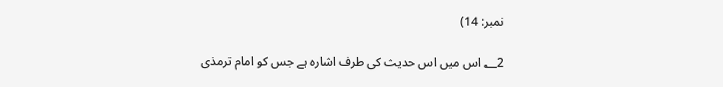نمبر: 14)

؂2 اس میں اس حدیث کی طرف اشارہ ہے جس کو امام ترمذی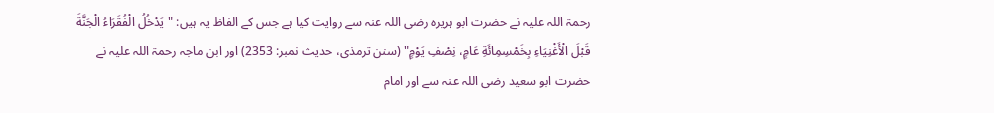رحمۃ اللہ علیہ نے حضرت ابو ہریرہ رضی اللہ عنہ سے روایت کیا ہے جس کے الفاظ یہ ہیں: "يَدْخُلُ الْفُقَرَاءُ الْجَنَّةَ قَبْلَ الْأَغْنِيَاءِ بِخَمْسِمِائَةِ عَامٍ، نِصْفِ يَوْمٍ" (سنن ترمذی، حدیث نمبر: 2353) اور ابن ماجہ رحمۃ اللہ علیہ نے حضرت ابو سعید رضی اللہ عنہ سے اور امام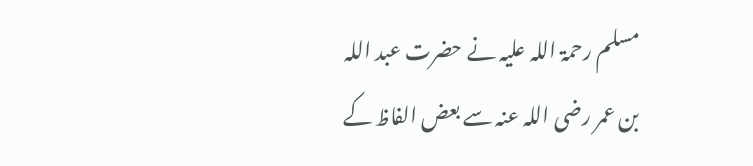مسلم رحمۃ اللہ علیہ نے حضرت عبد اللہ بن عمر رضی اللہ عنہ سے بعض الفاظ کے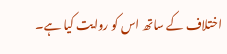اختلاف کے ساتھ اس کو روایت کیا ہے۔